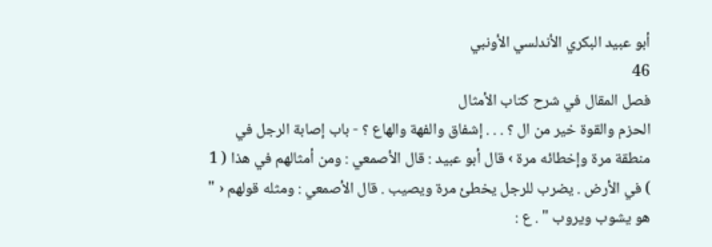أبو عبيد البكري الأندلسي الأونبي
46
فصل المقال في شرح كتاب الأمثال
الحزم والقوة خير من ال ؟ . . . إشفاق والفهة والهاع ؟ - باب إصابة الرجل في منطقة مرة وإخطائه مرة › قال أبو عبيد : قال الأصمعي : ومن أمثالهم في هذا ( 1 ) في الأرض . يضرب للرجل يخطئ مرة ويصيب . قال الأصمعي : ومثله قولهم ‹ " هو يشوب ويروب " . ع :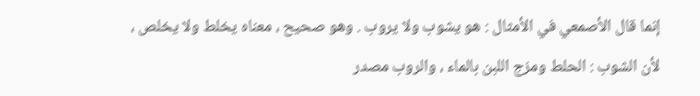إنما قال الأصمعي في الأمثال : هو يشوب ولا يروب . وهو صحيح ، معناه يخلط ولا يخلص ، لأن الشوب : الحلط ومزج اللبن بالماء ، والروب مصدر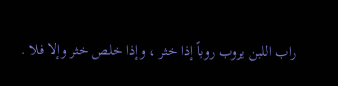راب اللبن يروب روباً إذا خثر ، وإذا خلص خثر وإلا فلا .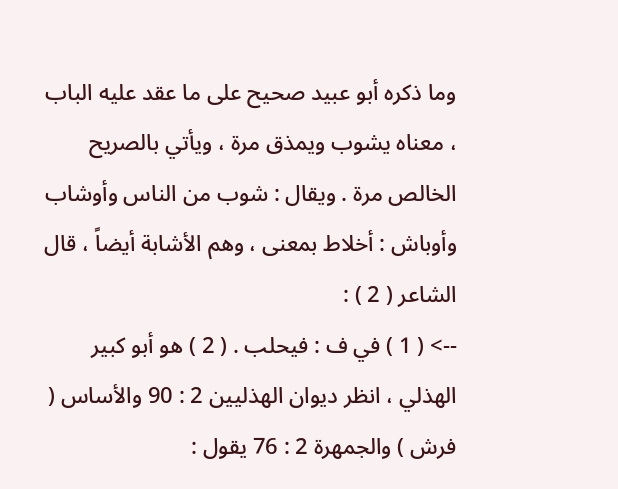وما ذكره أبو عبيد صحيح على ما عقد عليه الباب ، معناه يشوب ويمذق مرة ، ويأتي بالصريح الخالص مرة . ويقال : شوب من الناس وأوشاب وأوباش : أخلاط بمعنى ، وهم الأشابة أيضاً ، قال الشاعر ( 2 ) :
--> ( 1 ) في ف : فيحلب . ( 2 ) هو أبو كبير الهذلي ، انظر ديوان الهذليين 2 : 90 والأساس ( فرش ) والجمهرة 2 : 76 يقول :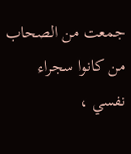جمعت من الصحاب من كانوا سجراء نفسي ،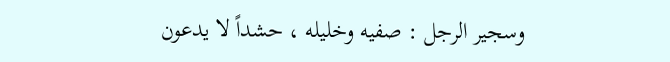وسجير الرجل : صفيه وخليله ، حشداً لا يدعون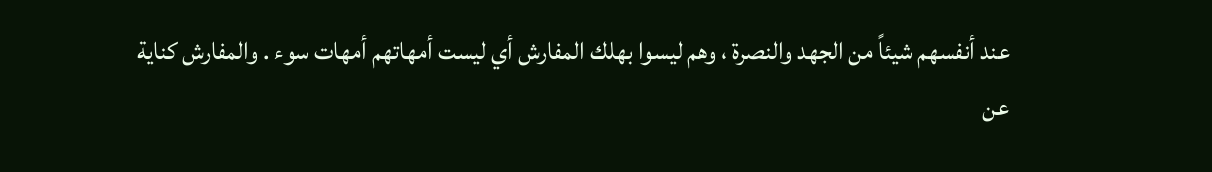عند أنفسهم شيئاً من الجهد والنصرة ، وهم ليسوا بهلك المفارش أي ليست أمهاتهم أمهات سوء . والمفارش كناية عن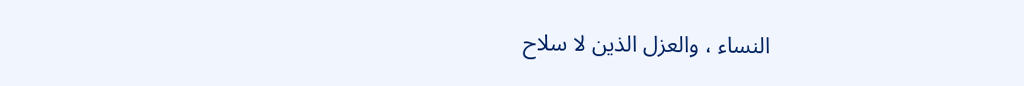النساء ، والعزل الذين لا سلاح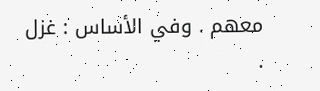معهم . وفي الأساس : غزل .